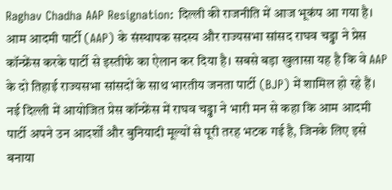Raghav Chadha AAP Resignation: दिल्ली की राजनीति में आज भूकंप आ गया है। आम आदमी पार्टी (AAP) के संस्थापक सदस्य और राज्यसभा सांसद राघव चड्ढा ने प्रेस कॉन्फ्रेंस करके पार्टी से इस्तीफे का ऐलान कर दिया है। सबसे बड़ा खुलासा यह है कि वे AAP के दो तिहाई राज्यसभा सांसदों के साथ भारतीय जनता पार्टी (BJP) में शामिल हो रहे हैं।
नई दिल्ली में आयोजित प्रेस कॉन्फ्रेंस में राघव चड्ढा ने भारी मन से कहा कि आम आदमी पार्टी अपने उन आदर्शों और बुनियादी मूल्यों से पूरी तरह भटक गई है, जिनके लिए इसे बनाया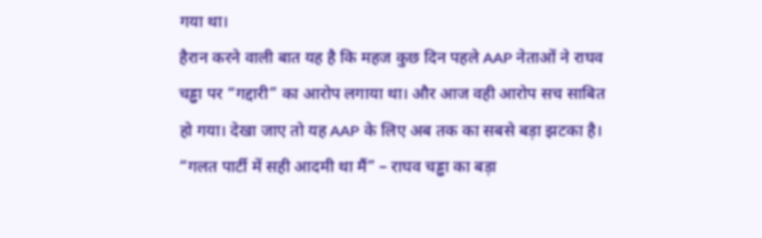गया था।
हैरान करने वाली बात यह है कि महज कुछ दिन पहले AAP नेताओं ने राघव चड्ढा पर “गद्दारी” का आरोप लगाया था। और आज वही आरोप सच साबित हो गया। देखा जाए तो यह AAP के लिए अब तक का सबसे बड़ा झटका है।
“गलत पार्टी में सही आदमी था मैं” – राघव चड्ढा का बड़ा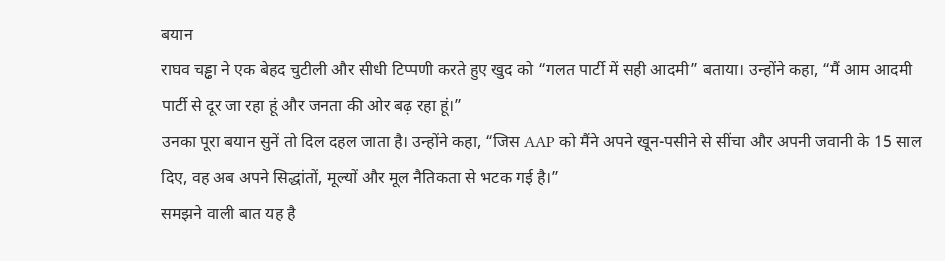बयान
राघव चड्ढा ने एक बेहद चुटीली और सीधी टिप्पणी करते हुए खुद को “गलत पार्टी में सही आदमी” बताया। उन्होंने कहा, “मैं आम आदमी पार्टी से दूर जा रहा हूं और जनता की ओर बढ़ रहा हूं।”
उनका पूरा बयान सुनें तो दिल दहल जाता है। उन्होंने कहा, “जिस AAP को मैंने अपने खून-पसीने से सींचा और अपनी जवानी के 15 साल दिए, वह अब अपने सिद्धांतों, मूल्यों और मूल नैतिकता से भटक गई है।”
समझने वाली बात यह है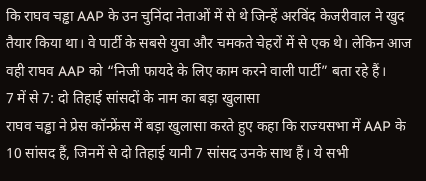कि राघव चड्ढा AAP के उन चुनिंदा नेताओं में से थे जिन्हें अरविंद केजरीवाल ने खुद तैयार किया था। वे पार्टी के सबसे युवा और चमकते चेहरों में से एक थे। लेकिन आज वही राघव AAP को “निजी फायदे के लिए काम करने वाली पार्टी” बता रहे हैं।
7 में से 7: दो तिहाई सांसदों के नाम का बड़ा खुलासा
राघव चड्ढा ने प्रेस कॉन्फ्रेंस में बड़ा खुलासा करते हुए कहा कि राज्यसभा में AAP के 10 सांसद हैं, जिनमें से दो तिहाई यानी 7 सांसद उनके साथ हैं। ये सभी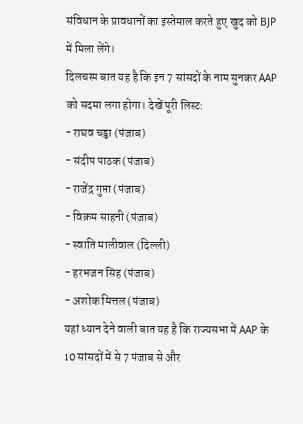संविधान के प्रावधानों का इस्तेमाल करते हुए खुद को BJP में मिला लेंगे।
दिलचस्प बात यह है कि इन 7 सांसदों के नाम सुनकर AAP को सदमा लगा होगा। देखें पूरी लिस्ट:
- राघव चड्ढा (पंजाब)
- संदीप पाठक (पंजाब)
- राजेंद्र गुप्ता (पंजाब)
- विक्रम साहनी (पंजाब)
- स्वाति मालीवाल (दिल्ली)
- हरभजन सिंह (पंजाब)
- अशोक मित्तल (पंजाब)
यहां ध्यान देने वाली बात यह है कि राज्यसभा में AAP के 10 सांसदों में से 7 पंजाब से और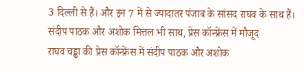3 दिल्ली से हैं। और इन 7 में से ज्यादातर पंजाब के सांसद राघव के साथ हैं।
संदीप पाठक और अशोक मित्तल भी साथ, प्रेस कॉन्फ्रेंस में मौजूद
राघव चड्ढा की प्रेस कॉन्फ्रेंस में संदीप पाठक और अशोक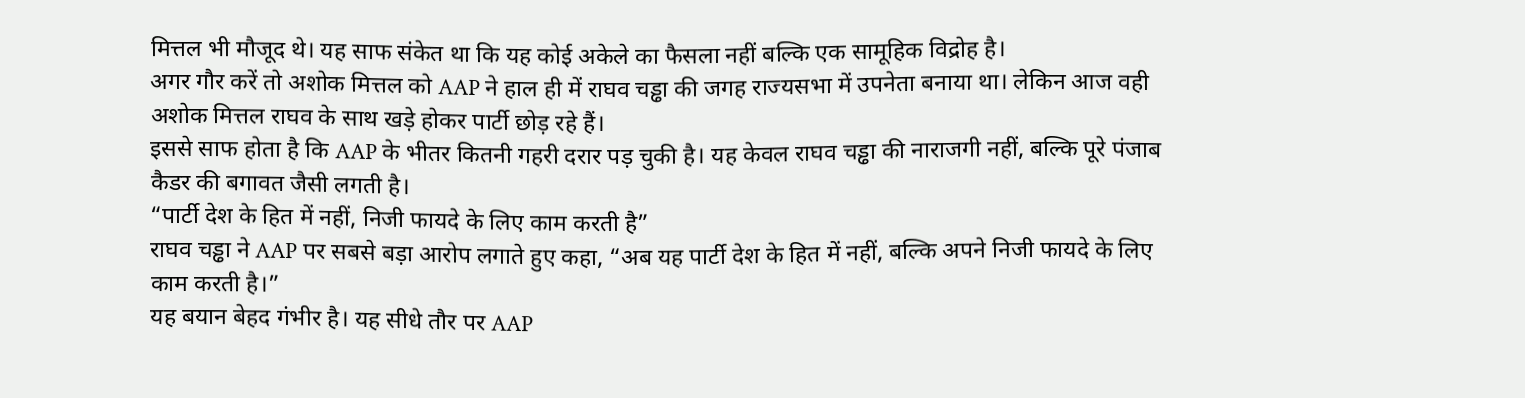मित्तल भी मौजूद थे। यह साफ संकेत था कि यह कोई अकेले का फैसला नहीं बल्कि एक सामूहिक विद्रोह है।
अगर गौर करें तो अशोक मित्तल को AAP ने हाल ही में राघव चड्ढा की जगह राज्यसभा में उपनेता बनाया था। लेकिन आज वही अशोक मित्तल राघव के साथ खड़े होकर पार्टी छोड़ रहे हैं।
इससे साफ होता है कि AAP के भीतर कितनी गहरी दरार पड़ चुकी है। यह केवल राघव चड्ढा की नाराजगी नहीं, बल्कि पूरे पंजाब कैडर की बगावत जैसी लगती है।
“पार्टी देश के हित में नहीं, निजी फायदे के लिए काम करती है”
राघव चड्ढा ने AAP पर सबसे बड़ा आरोप लगाते हुए कहा, “अब यह पार्टी देश के हित में नहीं, बल्कि अपने निजी फायदे के लिए काम करती है।”
यह बयान बेहद गंभीर है। यह सीधे तौर पर AAP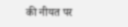की नीयत पर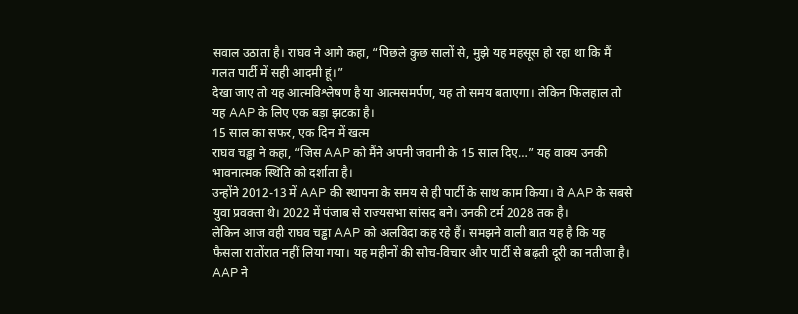सवाल उठाता है। राघव ने आगे कहा, “पिछले कुछ सालों से, मुझे यह महसूस हो रहा था कि मैं गलत पार्टी में सही आदमी हूं।”
देखा जाए तो यह आत्मविश्लेषण है या आत्मसमर्पण, यह तो समय बताएगा। लेकिन फिलहाल तो यह AAP के लिए एक बड़ा झटका है।
15 साल का सफर, एक दिन में खत्म
राघव चड्ढा ने कहा, “जिस AAP को मैंने अपनी जवानी के 15 साल दिए…” यह वाक्य उनकी भावनात्मक स्थिति को दर्शाता है।
उन्होंने 2012-13 में AAP की स्थापना के समय से ही पार्टी के साथ काम किया। वे AAP के सबसे युवा प्रवक्ता थे। 2022 में पंजाब से राज्यसभा सांसद बने। उनकी टर्म 2028 तक है।
लेकिन आज वही राघव चड्ढा AAP को अलविदा कह रहे हैं। समझने वाली बात यह है कि यह फैसला रातोंरात नहीं लिया गया। यह महीनों की सोच-विचार और पार्टी से बढ़ती दूरी का नतीजा है।
AAP ने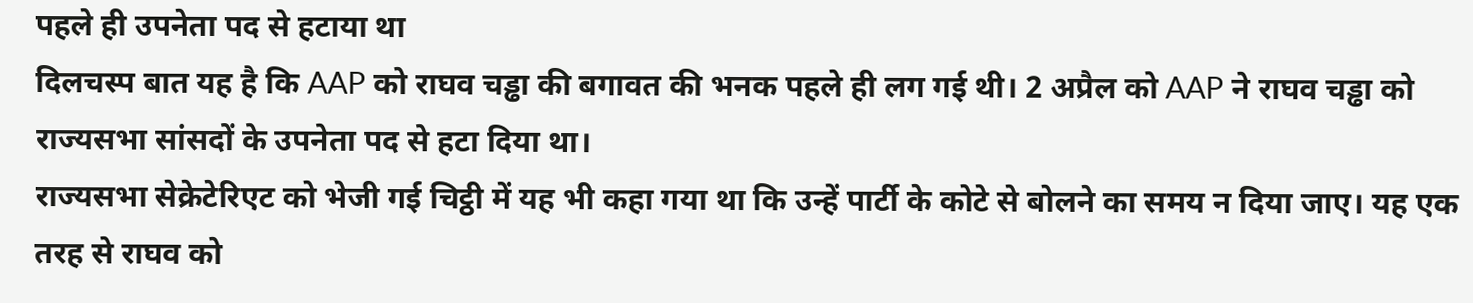पहले ही उपनेता पद से हटाया था
दिलचस्प बात यह है कि AAP को राघव चड्ढा की बगावत की भनक पहले ही लग गई थी। 2 अप्रैल को AAP ने राघव चड्ढा को राज्यसभा सांसदों के उपनेता पद से हटा दिया था।
राज्यसभा सेक्रेटेरिएट को भेजी गई चिट्ठी में यह भी कहा गया था कि उन्हें पार्टी के कोटे से बोलने का समय न दिया जाए। यह एक तरह से राघव को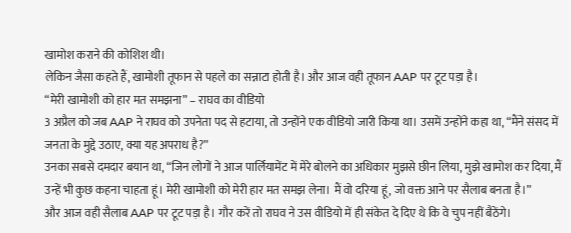खामोश कराने की कोशिश थी।
लेकिन जैसा कहते हैं, खामोशी तूफान से पहले का सन्नाटा होती है। और आज वही तूफान AAP पर टूट पड़ा है।
“मेरी खामोशी को हार मत समझना” – राघव का वीडियो
3 अप्रैल को जब AAP ने राघव को उपनेता पद से हटाया, तो उन्होंने एक वीडियो जारी किया था। उसमें उन्होंने कहा था, “मैंने संसद में जनता के मुद्दे उठाए, क्या यह अपराध है?”
उनका सबसे दमदार बयान था, “जिन लोगों ने आज पार्लियामेंट में मेरे बोलने का अधिकार मुझसे छीन लिया, मुझे खामोश कर दिया, मैं उन्हें भी कुछ कहना चाहता हूं। मेरी खामोशी को मेरी हार मत समझ लेना। मैं वो दरिया हूं, जो वक्त आने पर सैलाब बनता है।”
और आज वही सैलाब AAP पर टूट पड़ा है। गौर करें तो राघव ने उस वीडियो में ही संकेत दे दिए थे कि वे चुप नहीं बैठेंगे।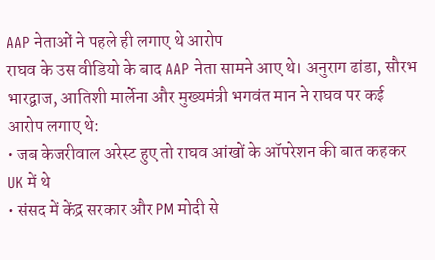AAP नेताओं ने पहले ही लगाए थे आरोप
राघव के उस वीडियो के बाद AAP नेता सामने आए थे। अनुराग ढांडा, सौरभ भारद्वाज, आतिशी मार्लेना और मुख्यमंत्री भगवंत मान ने राघव पर कई आरोप लगाए थे:
• जब केजरीवाल अरेस्ट हुए तो राघव आंखों के ऑपरेशन की बात कहकर UK में थे
• संसद में केंद्र सरकार और PM मोदी से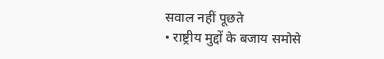सवाल नहीं पूछते
• राष्ट्रीय मुद्दों के बजाय समोसे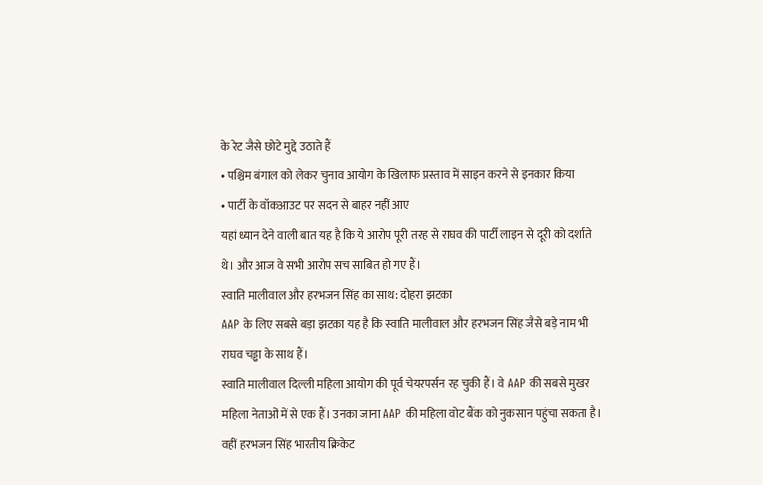के रेट जैसे छोटे मुद्दे उठाते हैं
• पश्चिम बंगाल को लेकर चुनाव आयोग के खिलाफ प्रस्ताव में साइन करने से इनकार किया
• पार्टी के वॉकआउट पर सदन से बाहर नहीं आए
यहां ध्यान देने वाली बात यह है कि ये आरोप पूरी तरह से राघव की पार्टी लाइन से दूरी को दर्शाते थे। और आज वे सभी आरोप सच साबित हो गए हैं।
स्वाति मालीवाल और हरभजन सिंह का साथ: दोहरा झटका
AAP के लिए सबसे बड़ा झटका यह है कि स्वाति मालीवाल और हरभजन सिंह जैसे बड़े नाम भी राघव चड्ढा के साथ हैं।
स्वाति मालीवाल दिल्ली महिला आयोग की पूर्व चेयरपर्सन रह चुकी हैं। वे AAP की सबसे मुखर महिला नेताओं में से एक हैं। उनका जाना AAP की महिला वोट बैंक को नुकसान पहुंचा सकता है।
वहीं हरभजन सिंह भारतीय क्रिकेट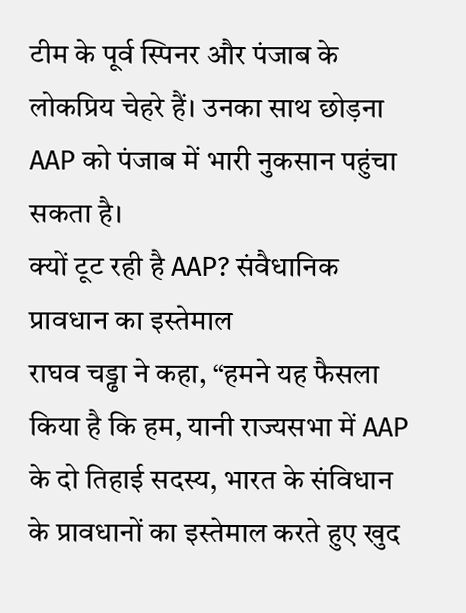टीम के पूर्व स्पिनर और पंजाब के लोकप्रिय चेहरे हैं। उनका साथ छोड़ना AAP को पंजाब में भारी नुकसान पहुंचा सकता है।
क्यों टूट रही है AAP? संवैधानिक प्रावधान का इस्तेमाल
राघव चड्ढा ने कहा, “हमने यह फैसला किया है कि हम, यानी राज्यसभा में AAP के दो तिहाई सदस्य, भारत के संविधान के प्रावधानों का इस्तेमाल करते हुए खुद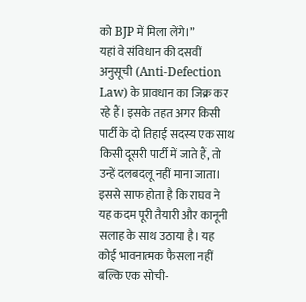को BJP में मिला लेंगे।”
यहां वे संविधान की दसवीं अनुसूची (Anti-Defection Law) के प्रावधान का जिक्र कर रहे हैं। इसके तहत अगर किसी पार्टी के दो तिहाई सदस्य एक साथ किसी दूसरी पार्टी में जाते हैं, तो उन्हें दलबदलू नहीं माना जाता।
इससे साफ होता है कि राघव ने यह कदम पूरी तैयारी और कानूनी सलाह के साथ उठाया है। यह कोई भावनात्मक फैसला नहीं बल्कि एक सोची-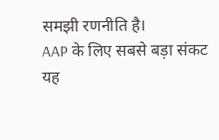समझी रणनीति है।
AAP के लिए सबसे बड़ा संकट
यह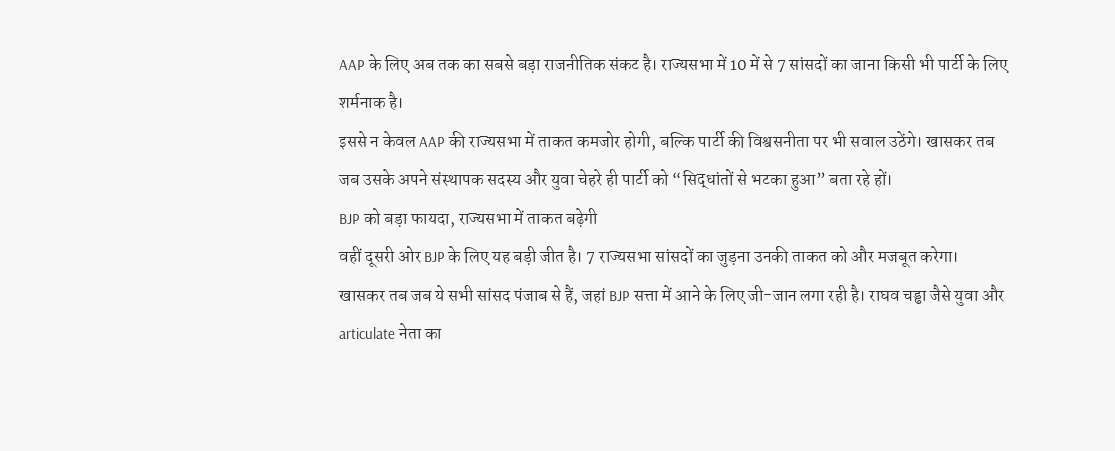AAP के लिए अब तक का सबसे बड़ा राजनीतिक संकट है। राज्यसभा में 10 में से 7 सांसदों का जाना किसी भी पार्टी के लिए शर्मनाक है।
इससे न केवल AAP की राज्यसभा में ताकत कमजोर होगी, बल्कि पार्टी की विश्वसनीता पर भी सवाल उठेंगे। खासकर तब जब उसके अपने संस्थापक सदस्य और युवा चेहरे ही पार्टी को “सिद्धांतों से भटका हुआ” बता रहे हों।
BJP को बड़ा फायदा, राज्यसभा में ताकत बढ़ेगी
वहीं दूसरी ओर BJP के लिए यह बड़ी जीत है। 7 राज्यसभा सांसदों का जुड़ना उनकी ताकत को और मजबूत करेगा।
खासकर तब जब ये सभी सांसद पंजाब से हैं, जहां BJP सत्ता में आने के लिए जी-जान लगा रही है। राघव चड्ढा जैसे युवा और articulate नेता का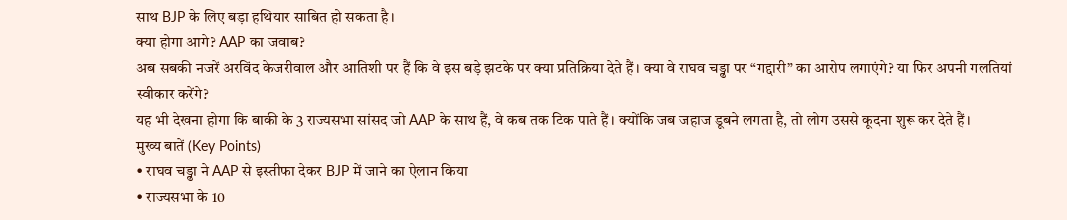साथ BJP के लिए बड़ा हथियार साबित हो सकता है।
क्या होगा आगे? AAP का जवाब?
अब सबकी नजरें अरविंद केजरीवाल और आतिशी पर हैं कि वे इस बड़े झटके पर क्या प्रतिक्रिया देते हैं। क्या वे राघव चड्ढा पर “गद्दारी” का आरोप लगाएंगे? या फिर अपनी गलतियां स्वीकार करेंगे?
यह भी देखना होगा कि बाकी के 3 राज्यसभा सांसद जो AAP के साथ हैं, वे कब तक टिक पाते हैं। क्योंकि जब जहाज डूबने लगता है, तो लोग उससे कूदना शुरू कर देते हैं।
मुख्य बातें (Key Points)
• राघव चड्ढा ने AAP से इस्तीफा देकर BJP में जाने का ऐलान किया
• राज्यसभा के 10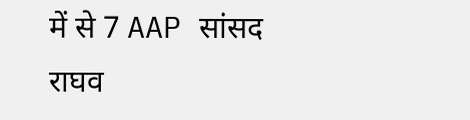में से 7 AAP सांसद राघव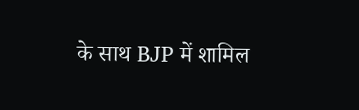के साथ BJP में शामिल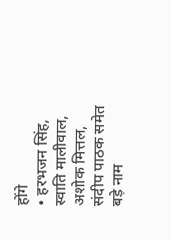होंगे
• हरभजन सिंह, स्वाति मालीवाल, अशोक मित्तल, संदीप पाठक समेत बड़े नाम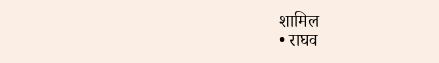शामिल
• राघव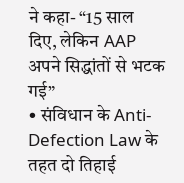ने कहा- “15 साल दिए, लेकिन AAP अपने सिद्धांतों से भटक गई”
• संविधान के Anti-Defection Law के तहत दो तिहाई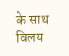के साथ विलय